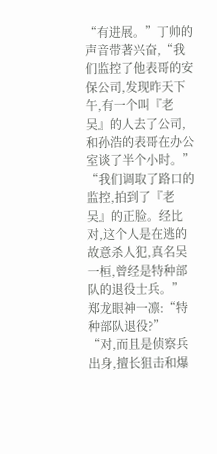“有进展。”丁帅的声音带著兴奋,“我们监控了他表哥的安保公司,发现昨天下午,有一个叫『老吴』的人去了公司,和孙浩的表哥在办公室谈了半个小时。”
“我们调取了路口的监控,拍到了『老吴』的正脸。经比对,这个人是在逃的故意杀人犯,真名吴一桓,曾经是特种部队的退役士兵。”
郑龙眼神一凛:“特种部队退役?”
“对,而且是侦察兵出身,擅长狙击和爆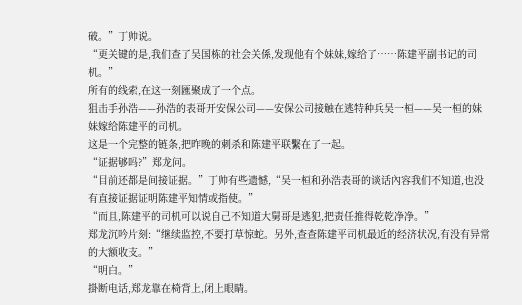破。”丁帅说。
“更关键的是,我们查了吴国栋的社会关係,发现他有个妹妹,嫁给了……陈建平副书记的司机。”
所有的线索,在这一刻匯聚成了一个点。
狙击手孙浩——孙浩的表哥开安保公司——安保公司接触在逃特种兵吴一桓——吴一桓的妹妹嫁给陈建平的司机。
这是一个完整的链条,把昨晚的刺杀和陈建平联繫在了一起。
“证据够吗?”郑龙问。
“目前还都是间接证据。”丁帅有些遗憾,“吴一桓和孙浩表哥的谈话內容我们不知道,也没有直接证据证明陈建平知情或指使。”
“而且,陈建平的司机可以说自己不知道大舅哥是逃犯,把责任推得乾乾净净。”
郑龙沉吟片刻:“继续监控,不要打草惊蛇。另外,查查陈建平司机最近的经济状况,有没有异常的大额收支。”
“明白。”
掛断电话,郑龙靠在椅背上,闭上眼睛。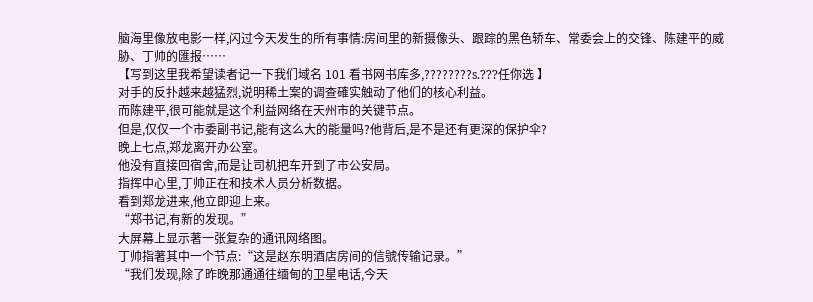脑海里像放电影一样,闪过今天发生的所有事情:房间里的新摄像头、跟踪的黑色轿车、常委会上的交锋、陈建平的威胁、丁帅的匯报……
【写到这里我希望读者记一下我们域名 101 看书网书库多,????????s.???任你选 】
对手的反扑越来越猛烈,说明稀土案的调查確实触动了他们的核心利益。
而陈建平,很可能就是这个利益网络在天州市的关键节点。
但是,仅仅一个市委副书记,能有这么大的能量吗?他背后,是不是还有更深的保护伞?
晚上七点,郑龙离开办公室。
他没有直接回宿舍,而是让司机把车开到了市公安局。
指挥中心里,丁帅正在和技术人员分析数据。
看到郑龙进来,他立即迎上来。
“郑书记,有新的发现。”
大屏幕上显示著一张复杂的通讯网络图。
丁帅指著其中一个节点:“这是赵东明酒店房间的信號传输记录。”
“我们发现,除了昨晚那通通往缅甸的卫星电话,今天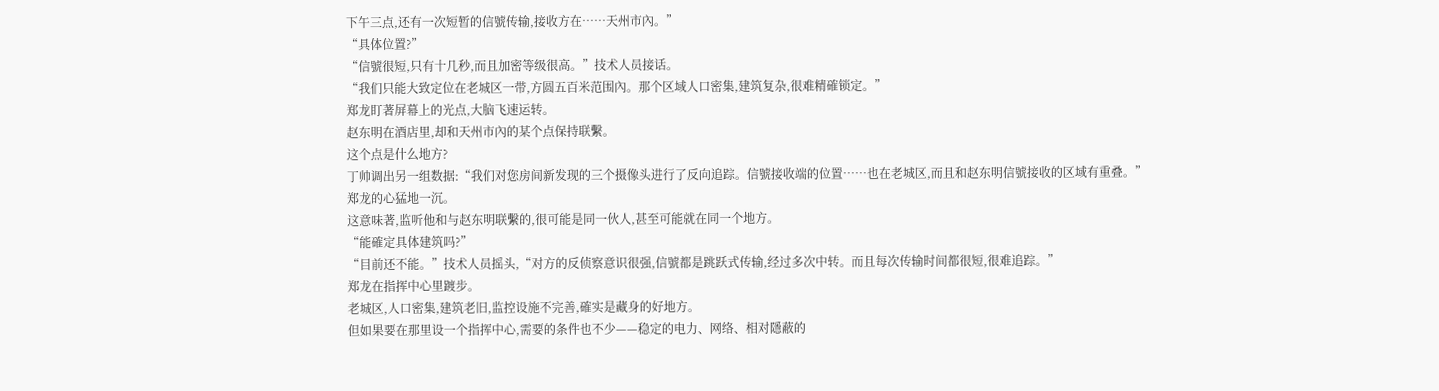下午三点,还有一次短暂的信號传输,接收方在……天州市內。”
“具体位置?”
“信號很短,只有十几秒,而且加密等级很高。”技术人员接话。
“我们只能大致定位在老城区一带,方圆五百米范围內。那个区域人口密集,建筑复杂,很难精確锁定。”
郑龙盯著屏幕上的光点,大脑飞速运转。
赵东明在酒店里,却和天州市內的某个点保持联繫。
这个点是什么地方?
丁帅调出另一组数据:“我们对您房间新发现的三个摄像头进行了反向追踪。信號接收端的位置……也在老城区,而且和赵东明信號接收的区域有重叠。”
郑龙的心猛地一沉。
这意味著,监听他和与赵东明联繫的,很可能是同一伙人,甚至可能就在同一个地方。
“能確定具体建筑吗?”
“目前还不能。”技术人员摇头,“对方的反侦察意识很强,信號都是跳跃式传输,经过多次中转。而且每次传输时间都很短,很难追踪。”
郑龙在指挥中心里踱步。
老城区,人口密集,建筑老旧,监控设施不完善,確实是藏身的好地方。
但如果要在那里设一个指挥中心,需要的条件也不少——稳定的电力、网络、相对隱蔽的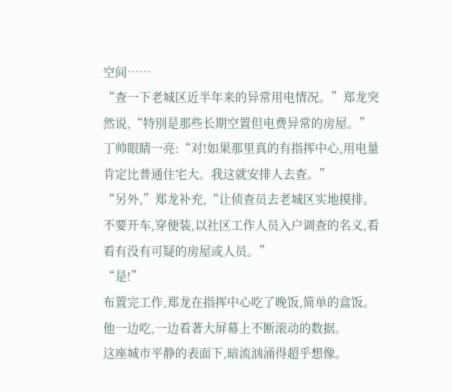空间……
“查一下老城区近半年来的异常用电情况。”郑龙突然说,“特別是那些长期空置但电费异常的房屋。”
丁帅眼睛一亮:“对!如果那里真的有指挥中心,用电量肯定比普通住宅大。我这就安排人去查。”
“另外,”郑龙补充,“让侦查员去老城区实地摸排。不要开车,穿便装,以社区工作人员入户调查的名义,看看有没有可疑的房屋或人员。”
“是!”
布置完工作,郑龙在指挥中心吃了晚饭,简单的盒饭。
他一边吃,一边看著大屏幕上不断滚动的数据。
这座城市平静的表面下,暗流汹涌得超乎想像。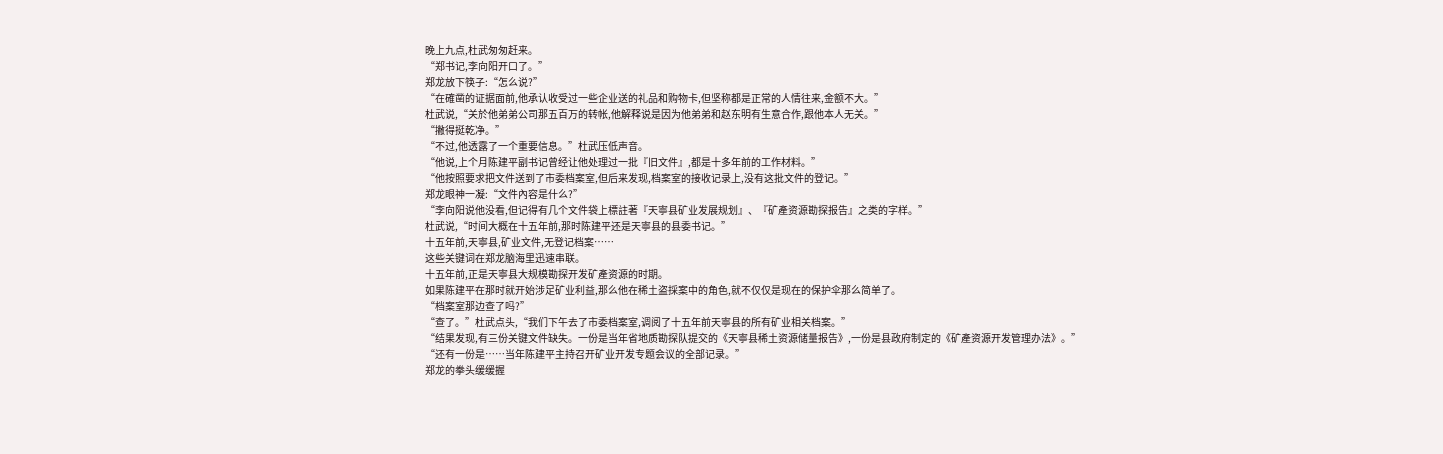晚上九点,杜武匆匆赶来。
“郑书记,李向阳开口了。”
郑龙放下筷子:“怎么说?”
“在確凿的证据面前,他承认收受过一些企业送的礼品和购物卡,但坚称都是正常的人情往来,金额不大。”
杜武说,“关於他弟弟公司那五百万的转帐,他解释说是因为他弟弟和赵东明有生意合作,跟他本人无关。”
“撇得挺乾净。”
“不过,他透露了一个重要信息。”杜武压低声音。
“他说,上个月陈建平副书记曾经让他处理过一批『旧文件』,都是十多年前的工作材料。”
“他按照要求把文件送到了市委档案室,但后来发现,档案室的接收记录上,没有这批文件的登记。”
郑龙眼神一凝:“文件內容是什么?”
“李向阳说他没看,但记得有几个文件袋上標註著『天寧县矿业发展规划』、『矿產资源勘探报告』之类的字样。”
杜武说,“时间大概在十五年前,那时陈建平还是天寧县的县委书记。”
十五年前,天寧县,矿业文件,无登记档案……
这些关键词在郑龙脑海里迅速串联。
十五年前,正是天寧县大规模勘探开发矿產资源的时期。
如果陈建平在那时就开始涉足矿业利益,那么他在稀土盗採案中的角色,就不仅仅是现在的保护伞那么简单了。
“档案室那边查了吗?”
“查了。”杜武点头,“我们下午去了市委档案室,调阅了十五年前天寧县的所有矿业相关档案。”
“结果发现,有三份关键文件缺失。一份是当年省地质勘探队提交的《天寧县稀土资源储量报告》,一份是县政府制定的《矿產资源开发管理办法》。”
“还有一份是……当年陈建平主持召开矿业开发专题会议的全部记录。”
郑龙的拳头缓缓握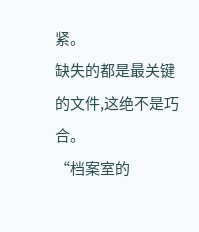紧。
缺失的都是最关键的文件,这绝不是巧合。
“档案室的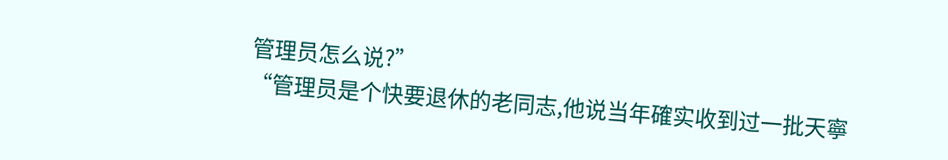管理员怎么说?”
“管理员是个快要退休的老同志,他说当年確实收到过一批天寧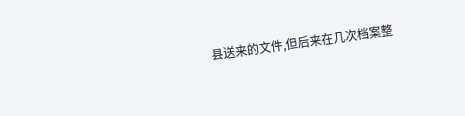县送来的文件,但后来在几次档案整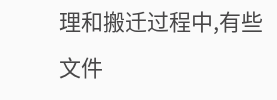理和搬迁过程中,有些文件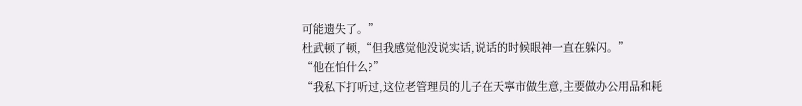可能遗失了。”
杜武顿了顿,“但我感觉他没说实话,说话的时候眼神一直在躲闪。”
“他在怕什么?”
“我私下打听过,这位老管理员的儿子在天寧市做生意,主要做办公用品和耗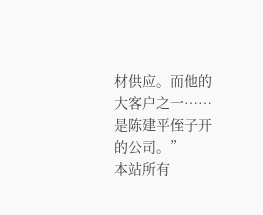材供应。而他的大客户之一……是陈建平侄子开的公司。”
本站所有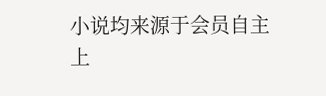小说均来源于会员自主上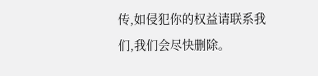传,如侵犯你的权益请联系我们,我们会尽快删除。